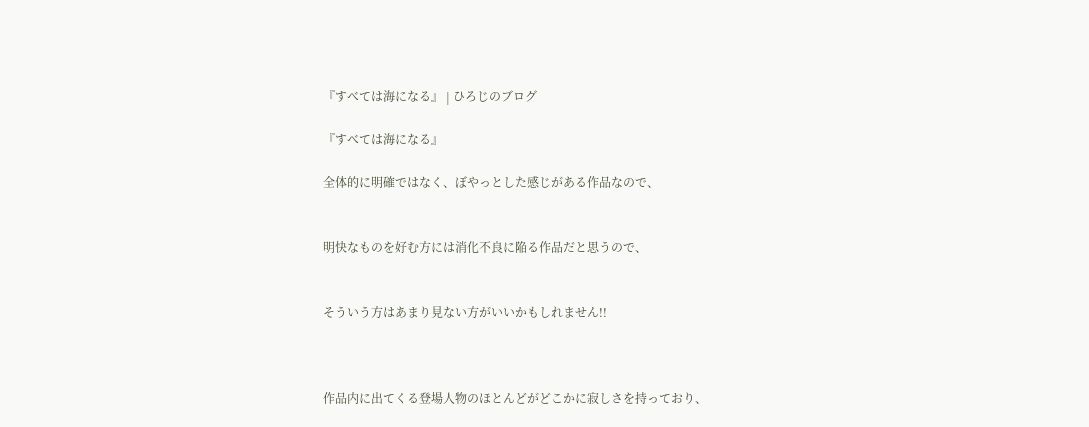『すべては海になる』 | ひろじのブログ

『すべては海になる』

全体的に明確ではなく、ぼやっとした感じがある作品なので、


明快なものを好む方には消化不良に陥る作品だと思うので、


そういう方はあまり見ない方がいいかもしれません!!



作品内に出てくる登場人物のほとんどがどこかに寂しさを持っており、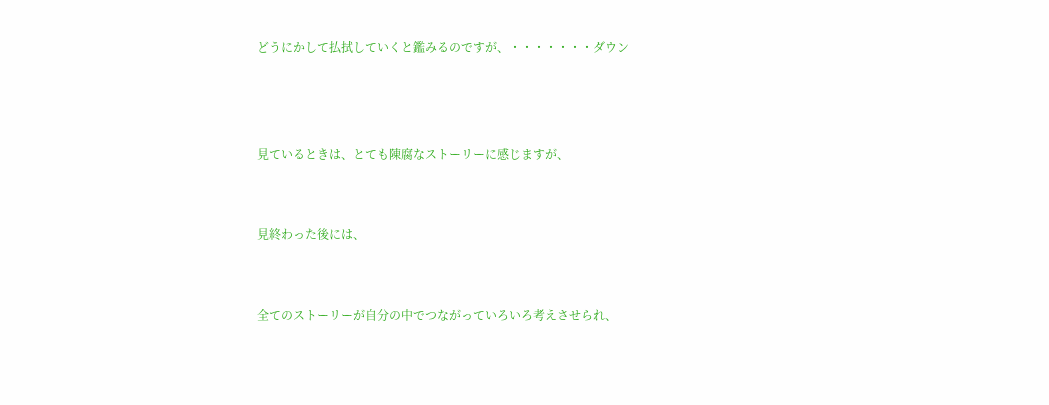どうにかして払拭していくと鑑みるのですが、・・・・・・・ダウン



見ているときは、とても陳腐なストーリーに感じますが、


見終わった後には、


全てのストーリーが自分の中でつながっていろいろ考えさせられ、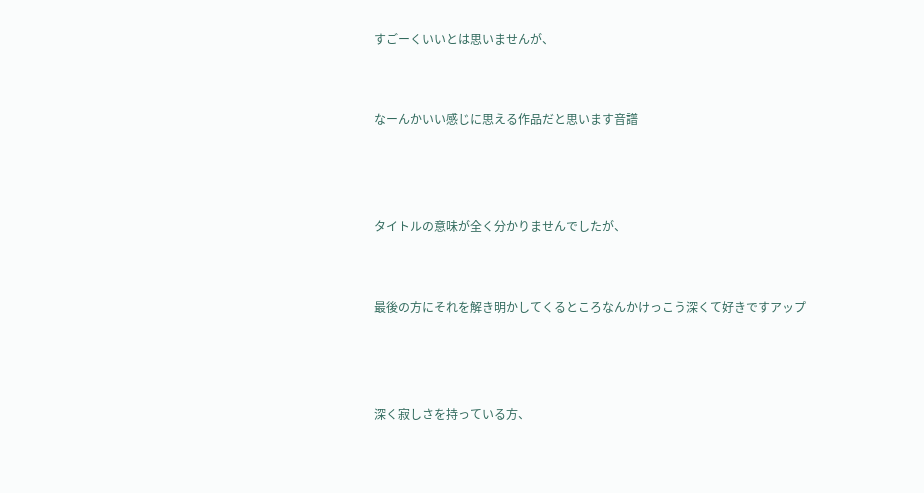すごーくいいとは思いませんが、


なーんかいい感じに思える作品だと思います音譜



タイトルの意味が全く分かりませんでしたが、


最後の方にそれを解き明かしてくるところなんかけっこう深くて好きですアップ



深く寂しさを持っている方、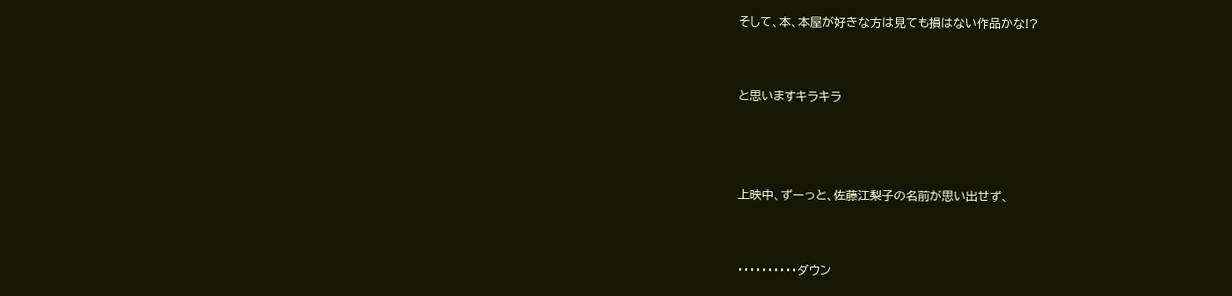そして、本、本屋が好きな方は見ても損はない作品かな!?


と思いますキラキラ



上映中、ずーっと、佐藤江梨子の名前が思い出せず、


・・・・・・・・・・ダウン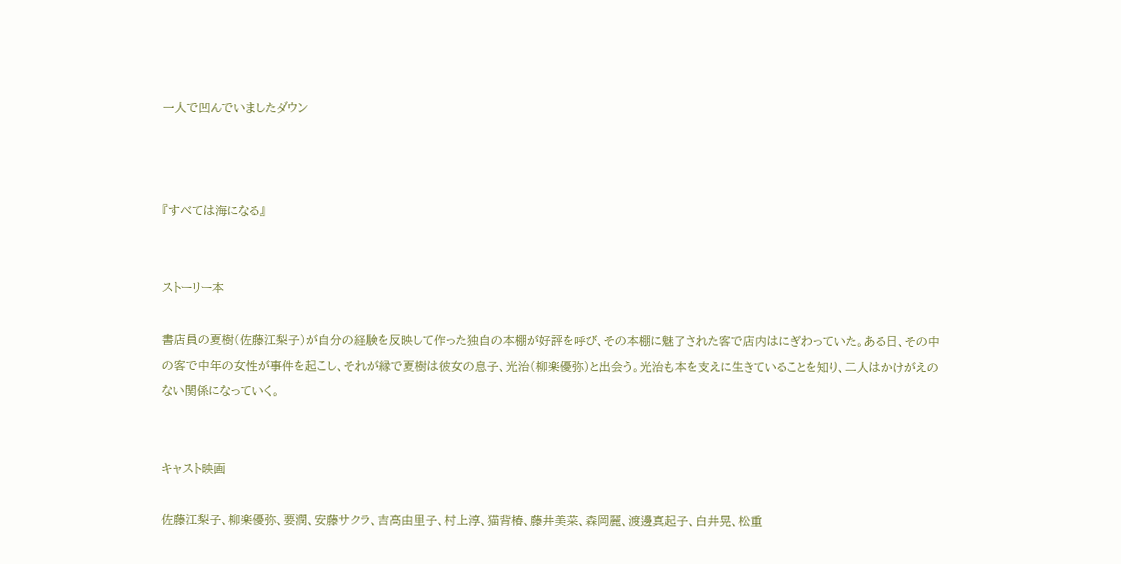一人で凹んでいましたダウン



『すべては海になる』


ストーリー本

書店員の夏樹(佐藤江梨子)が自分の経験を反映して作った独自の本棚が好評を呼び、その本棚に魅了された客で店内はにぎわっていた。ある日、その中の客で中年の女性が事件を起こし、それが縁で夏樹は彼女の息子、光治(柳楽優弥)と出会う。光治も本を支えに生きていることを知り、二人はかけがえのない関係になっていく。


キャスト映画

佐藤江梨子、柳楽優弥、要潤、安藤サクラ、吉高由里子、村上淳、猫背椿、藤井美菜、森岡麗、渡邊真起子、白井晃、松重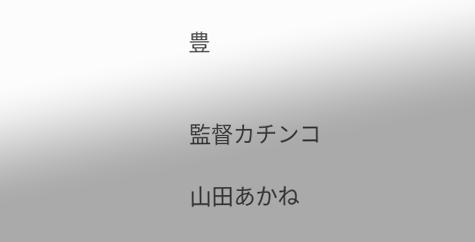豊


監督カチンコ

山田あかね